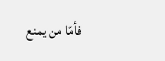فأمّا من يمنع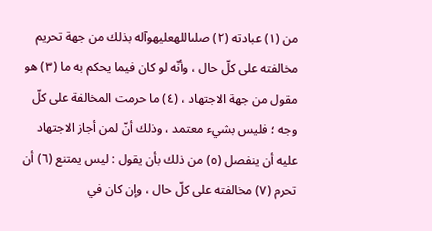من (١) عبادته (٢) صلىاللهعليهوآله بذلك من جهة تحريم مخالفته على كلّ حال ، وأنّه لو كان فيما يحكم به ما (٣) هو مقول من جهة الاجتهاد ، (٤) ما حرمت المخالفة على كلّ وجه ؛ فليس بشيء معتمد ، وذلك أنّ لمن أجاز الاجتهاد عليه أن ينفصل (٥) من ذلك بأن يقول : ليس يمتنع (٦) أن تحرم (٧) مخالفته على كلّ حال ، وإن كان في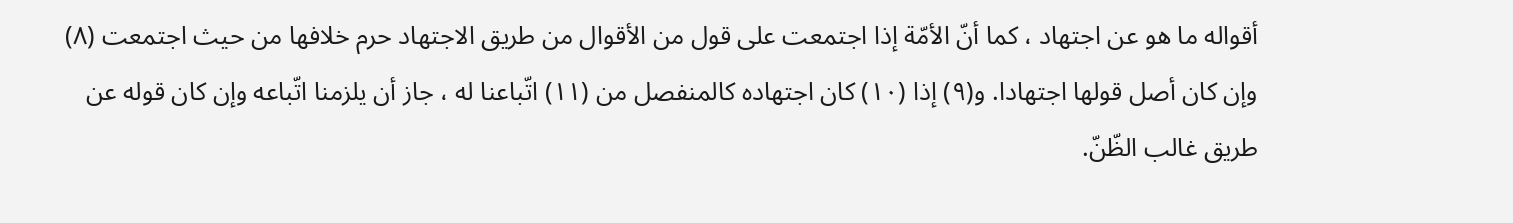أقواله ما هو عن اجتهاد ، كما أنّ الأمّة إذا اجتمعت على قول من الأقوال من طريق الاجتهاد حرم خلافها من حيث اجتمعت (٨) وإن كان أصل قولها اجتهادا. و(٩) إذا (١٠) كان اجتهاده كالمنفصل من (١١) اتّباعنا له ، جاز أن يلزمنا اتّباعه وإن كان قوله عن طريق غالب الظّنّ.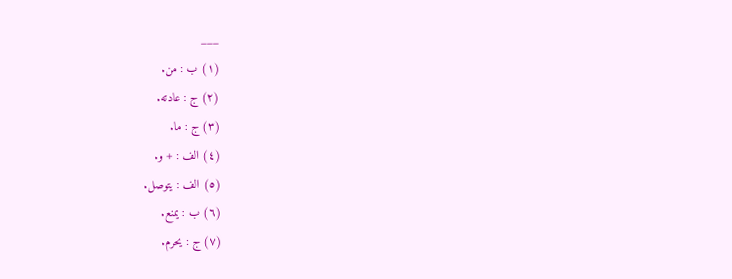___
(١) ب : من.
(٢) ج : عادته.
(٣) ج : ما.
(٤) الف : + و.
(٥) الف : يتوصل.
(٦) ب : يمنع.
(٧) ج : يحرم.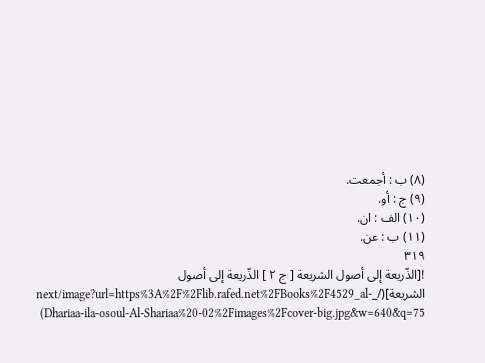(٨) ب : أجمعت.
(٩) ج : أو.
(١٠) الف : ان.
(١١) ب : عن.
٣١٩
![الذّريعة إلى أصول الشريعة [ ج ٢ ] الذّريعة إلى أصول الشريعة](/_next/image?url=https%3A%2F%2Flib.rafed.net%2FBooks%2F4529_al-Dhariaa-ila-osoul-Al-Shariaa%20-02%2Fimages%2Fcover-big.jpg&w=640&q=75)